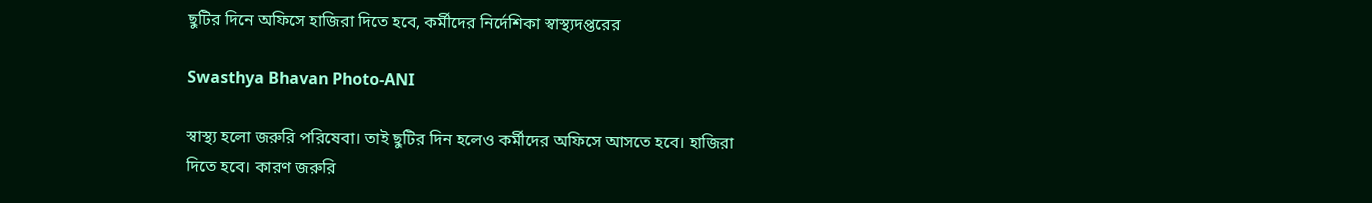ছুটির দিনে অফিসে হাজিরা দিতে হবে, কর্মীদের নির্দেশিকা স্বাস্থ্যদপ্তরের

Swasthya Bhavan Photo-ANI

স্বাস্থ্য হলো জরুরি পরিষেবা। তাই ছুটির দিন হলেও কর্মীদের অফিসে আসতে হবে। হাজিরা দিতে হবে। কারণ জরুরি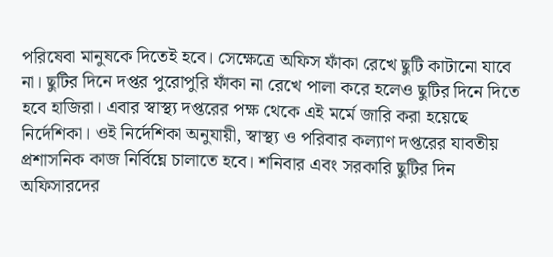পরিষেবা মানুষকে দিতেই হবে। সেক্ষেত্রে অফিস ফাঁকা রেখে ছুটি কাটানো যাবে না। ছুটির দিনে দপ্তর পুরোপুরি ফাঁকা না রেখে পালা করে হলেও ছুটির দিনে দিতে হবে হাজিরা। এবার স্বাস্থ্য দপ্তরের পক্ষ থেকে এই মর্মে জারি করা হয়েছে নির্দেশিকা। ওই নির্দেশিকা অনুযায়ী, স্বাস্থ্য ও পরিবার কল্যাণ দপ্তরের যাবতীয় প্রশাসনিক কাজ নির্বিঘ্নে চালাতে হবে। শনিবার এবং সরকারি ছুটির দিন অফিসারদের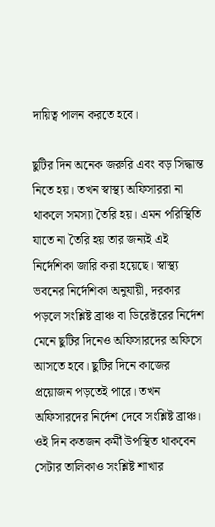দায়িত্ব পালন করতে হবে।

ছুটির দিন অনেক জরুরি এবং বড় সিদ্ধান্ত নিতে হয়। তখন স্বাস্থ্য অফিসাররা না থাকলে সমস্যা তৈরি হয়। এমন পরিস্থিতি যাতে না তৈরি হয় তার জন্যই এই নির্দেশিকা জারি করা হয়েছে। স্বাস্থ্য ভবনের নির্দেশিকা অনুযায়ী, দরকার পড়লে সংশ্লিষ্ট ব্রাঞ্চ বা ডিরেক্টরের নির্দেশ মেনে ছুটির দিনেও অফিসারদের অফিসে আসতে হবে। ছুটির দিনে কাজের প্রয়োজন পড়তেই পারে। তখন অফিসারদের নির্দেশ দেবে সংশ্লিষ্ট ব্রাঞ্চ। ওই দিন কতজন কর্মী উপস্থিত থাকবেন সেটার তালিকাও সংশ্লিষ্ট শাখার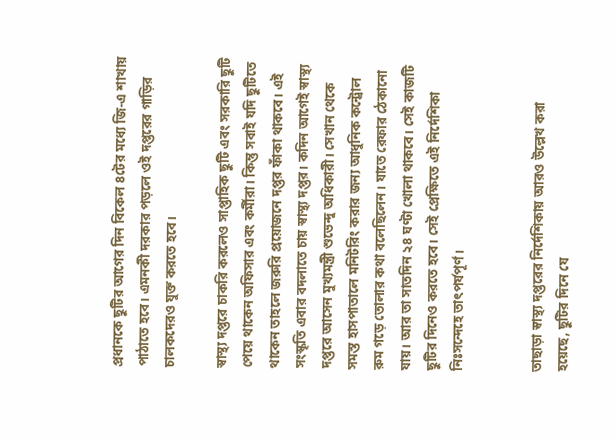প্রধানকে ছুটির আগের দিন বিকেল ৪টের মধ্যে জি-এ শাখায় পাঠাতে হবে। এমনকী দরকার পড়লে ওই দপ্তরের গাড়ির চালকদেরও যুক্ত করতে হবে।

স্বাস্থ্য দপ্তরে চাকরি করলেও সাপ্তাহিক ছুটি এবং সরকারি ছুটি পেয়ে থাকেন অফিসার এবং কর্মীরা। কিন্তু সবাই যদি ছুটিতে থাকেন তাহলে জরুরি প্রয়োজনে দপ্তর ফাঁকা থাকবে। এই সংস্কৃতি এবার বদলাতে চায় স্বাস্থ্য দপ্তর। কদিন আগেই স্বাস্থ্য দপ্তরে আসেন মুখ্যমন্ত্রী শুভেন্দু অধিকারী। সেখান থেকে সমস্ত হাসপাতালে মনিটরিং করার জন্য আধুনিক কন্ট্রোল রুম গড়ে তোলার কথা বলেছিলেন। যাতে রেফার ঠেকানো যায়। আর তা সাতদিন ২৪ ঘণ্টা খোলা থাকবে। সেই কাজটি ছুটির দিনেও করতে হবে। সেই প্রেক্ষিতে এই নির্দেশিকা নিঃসন্দেহে তাৎপর্যপূর্ণ।


তাছাড়া স্বাস্থ্য দপ্তরের নির্দেশিকায় আরও উল্লেখ করা হয়েছে, ছুটির দিনে যে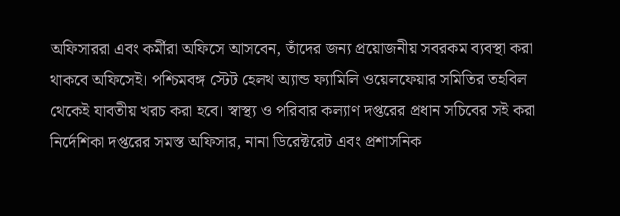অফিসাররা এবং কর্মীরা অফিসে আসবেন, তাঁদের জন্য প্রয়োজনীয় সবরকম ব্যবস্থা করা থাকবে অফিসেই। পশ্চিমবঙ্গ স্টেট হেলথ অ্যান্ড ফ্যামিলি ওয়েলফেয়ার সমিতির তহবিল থেকেই যাবতীয় খরচ করা হবে। স্বাস্থ্য ও পরিবার কল্যাণ দপ্তরের প্রধান সচিবের সই করা নির্দেশিকা দপ্তরের সমস্ত অফিসার, নানা ডিরেক্টরেট এবং প্রশাসনিক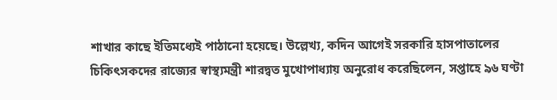শাখার কাছে ইতিমধ্যেই পাঠানো হয়েছে। উল্লেখ্য, কদিন আগেই সরকারি হাসপাতালের চিকিৎসকদের রাজ্যের স্বাস্থ্যমন্ত্রী শারদ্বত মুখোপাধ্যায় অনুরোধ করেছিলেন, সপ্তাহে ৯৬ ঘণ্টা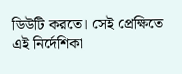ডিউটি করতে। সেই প্রেক্ষিতে এই নির্দেশিকা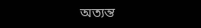অত্যন্ত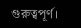গুরুত্বপূর্ণ।